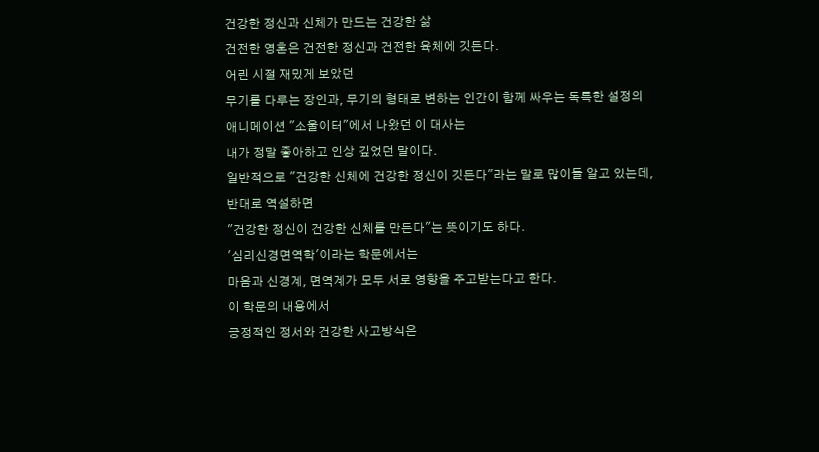건강한 정신과 신체가 만드는 건강한 삶
건전한 영혼은 건전한 정신과 건전한 육체에 깃든다.
어린 시절 재밌게 보았던
무기를 다루는 장인과, 무기의 형태로 변하는 인간이 함께 싸우는 독특한 설정의
애니메이션 "소울이터"에서 나왔던 이 대사는
내가 정말 좋아하고 인상 깊었던 말이다.
일반적으로 "건강한 신체에 건강한 정신이 깃든다"라는 말로 많이들 알고 있는데,
반대로 역설하면
"건강한 정신이 건강한 신체를 만든다"는 뜻이기도 하다.
'심리신경면역학'이라는 학문에서는
마음과 신경계, 면역계가 모두 서로 영향을 주고받는다고 한다.
이 학문의 내용에서
긍정적인 정서와 건강한 사고방식은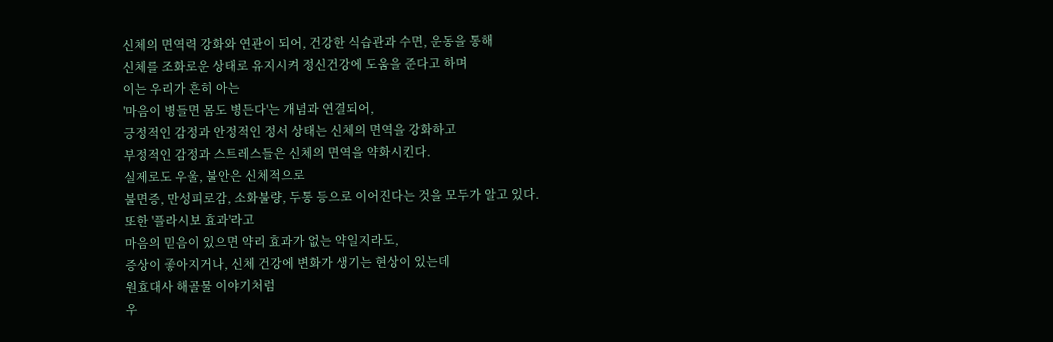신체의 면역력 강화와 연관이 되어, 건강한 식습관과 수면, 운동을 통해
신체를 조화로운 상태로 유지시켜 정신건강에 도움을 준다고 하며
이는 우리가 흔히 아는
'마음이 병들면 몸도 병든다'는 개념과 연결되어,
긍정적인 감정과 안정적인 정서 상태는 신체의 면역을 강화하고
부정적인 감정과 스트레스들은 신체의 면역을 약화시킨다.
실제로도 우울, 불안은 신체적으로
불면증, 만성피로감, 소화불량, 두통 등으로 이어진다는 것을 모두가 알고 있다.
또한 '플라시보 효과'라고
마음의 믿음이 있으면 약리 효과가 없는 약일지라도,
증상이 좋아지거나, 신체 건강에 변화가 생기는 현상이 있는데
원효대사 해골물 이야기처럼
우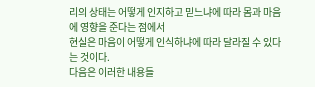리의 상태는 어떻게 인지하고 믿느냐에 따라 몸과 마음에 영향을 준다는 점에서
현실은 마음이 어떻게 인식하냐에 따라 달라질 수 있다는 것이다.
다음은 이러한 내용들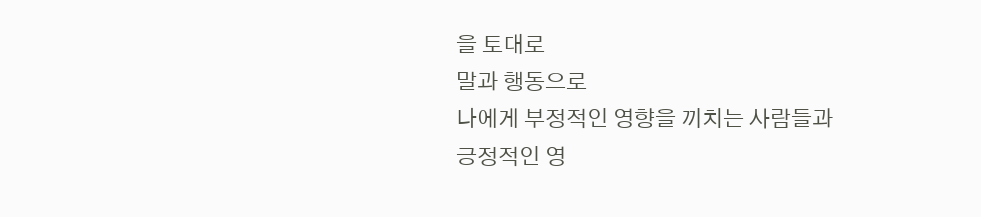을 토대로
말과 행동으로
나에게 부정적인 영향을 끼치는 사람들과
긍정적인 영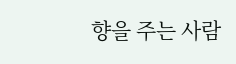향을 주는 사람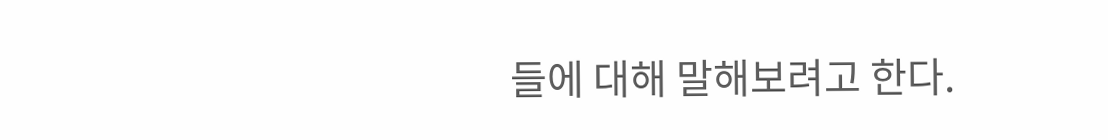들에 대해 말해보려고 한다.